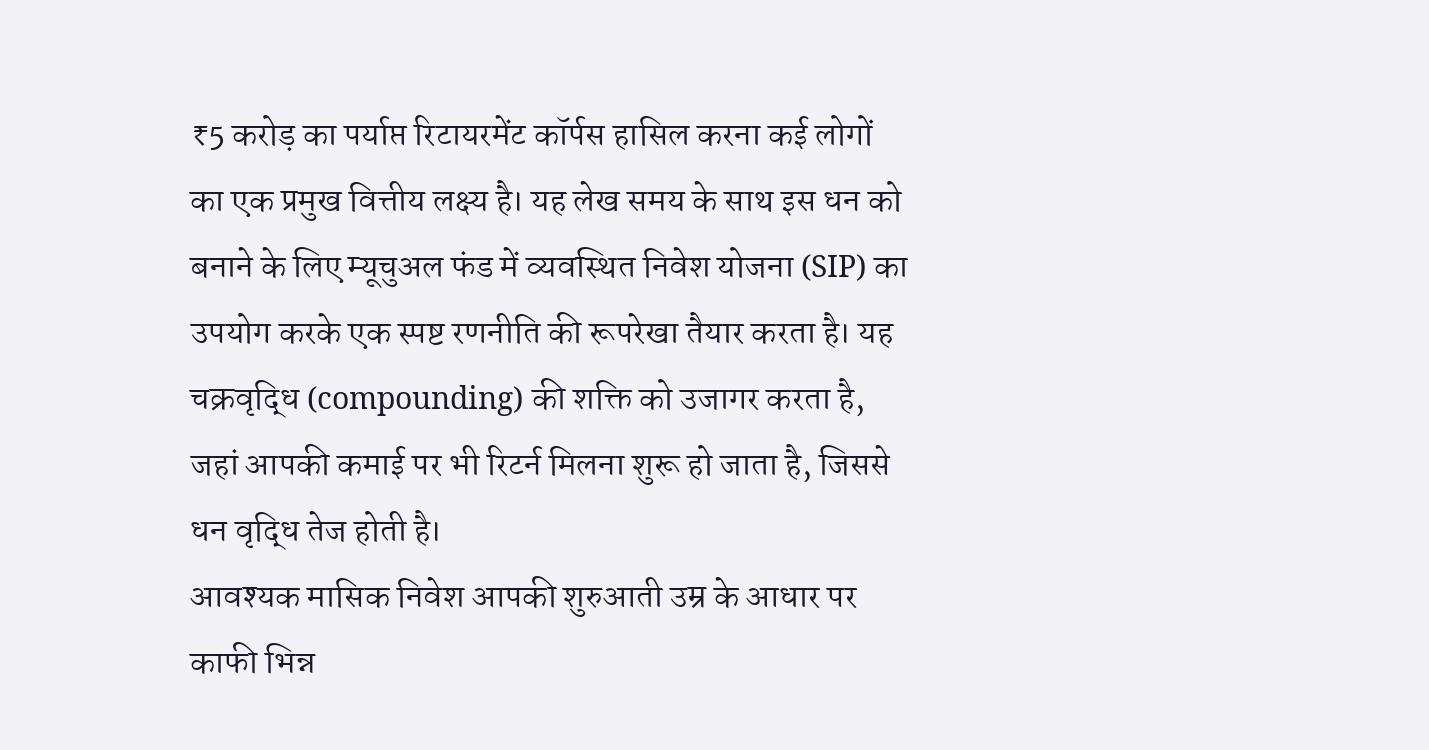₹5 करोड़ का पर्याप्त रिटायरमेंट कॉर्पस हासिल करना कई लोगों का एक प्रमुख वित्तीय लक्ष्य है। यह लेख समय के साथ इस धन को बनाने के लिए म्यूचुअल फंड में व्यवस्थित निवेश योजना (SIP) का उपयोग करके एक स्पष्ट रणनीति की रूपरेखा तैयार करता है। यह चक्रवृद्धि (compounding) की शक्ति को उजागर करता है, जहां आपकी कमाई पर भी रिटर्न मिलना शुरू हो जाता है, जिससे धन वृद्धि तेज होती है।
आवश्यक मासिक निवेश आपकी शुरुआती उम्र के आधार पर काफी भिन्न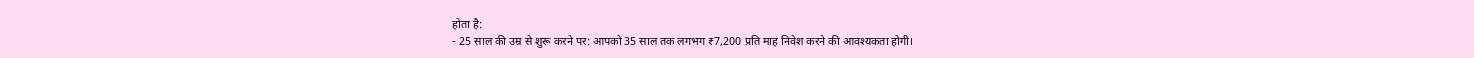होता है:
- 25 साल की उम्र से शुरू करने पर: आपको 35 साल तक लगभग ₹7,200 प्रति माह निवेश करने की आवश्यकता होगी।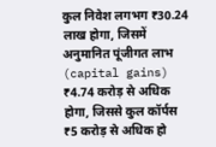कुल निवेश लगभग ₹30.24 लाख होगा, जिसमें अनुमानित पूंजीगत लाभ (capital gains) ₹4.74 करोड़ से अधिक होगा, जिससे कुल कॉर्पस ₹5 करोड़ से अधिक हो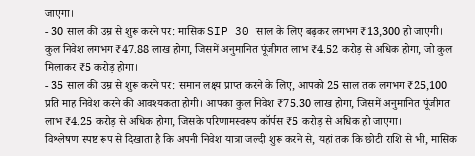जाएगा।
- 30 साल की उम्र से शुरू करने पर: मासिक SIP 30 साल के लिए बढ़कर लगभग ₹13,300 हो जाएगी। कुल निवेश लगभग ₹47.88 लाख होगा, जिसमें अनुमानित पूंजीगत लाभ ₹4.52 करोड़ से अधिक होगा, जो कुल मिलाकर ₹5 करोड़ होगा।
- 35 साल की उम्र से शुरू करने पर: समान लक्ष्य प्राप्त करने के लिए, आपको 25 साल तक लगभग ₹25,100 प्रति माह निवेश करने की आवश्यकता होगी। आपका कुल निवेश ₹75.30 लाख होगा, जिसमें अनुमानित पूंजीगत लाभ ₹4.25 करोड़ से अधिक होगा, जिसके परिणामस्वरूप कॉर्पस ₹5 करोड़ से अधिक हो जाएगा।
विश्लेषण स्पष्ट रूप से दिखाता है कि अपनी निवेश यात्रा जल्दी शुरू करने से, यहां तक कि छोटी राशि से भी, मासिक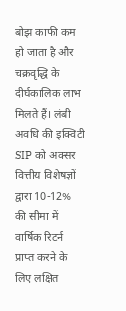बोझ काफी कम हो जाता है और चक्रवृद्धि के दीर्घकालिक लाभ मिलते हैं। लंबी अवधि की इक्विटी SIP को अक्सर वित्तीय विशेषज्ञों द्वारा 10-12% की सीमा में वार्षिक रिटर्न प्राप्त करने के लिए लक्षित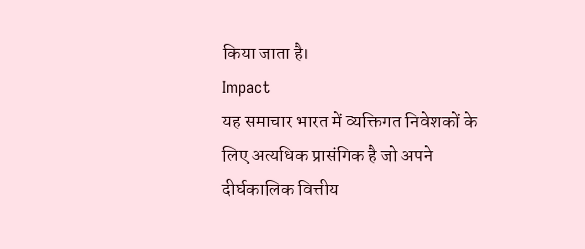किया जाता है।
Impact
यह समाचार भारत में व्यक्तिगत निवेशकों के लिए अत्यधिक प्रासंगिक है जो अपने दीर्घकालिक वित्तीय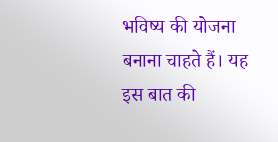भविष्य की योजना बनाना चाहते हैं। यह इस बात की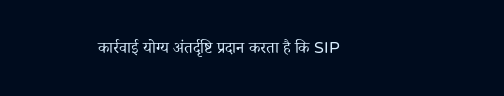कार्रवाई योग्य अंतर्दृष्टि प्रदान करता है कि SIP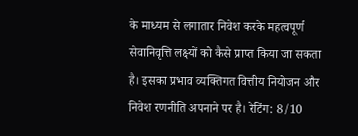के माध्यम से लगातार निवेश करके महत्वपूर्ण सेवानिवृत्ति लक्ष्यों को कैसे प्राप्त किया जा सकता है। इसका प्रभाव व्यक्तिगत वित्तीय नियोजन और निवेश रणनीति अपनाने पर है। रेटिंग: 8/10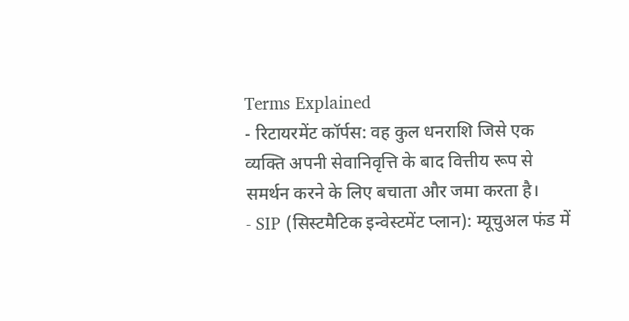Terms Explained
- रिटायरमेंट कॉर्पस: वह कुल धनराशि जिसे एक व्यक्ति अपनी सेवानिवृत्ति के बाद वित्तीय रूप से समर्थन करने के लिए बचाता और जमा करता है।
- SIP (सिस्टमैटिक इन्वेस्टमेंट प्लान): म्यूचुअल फंड में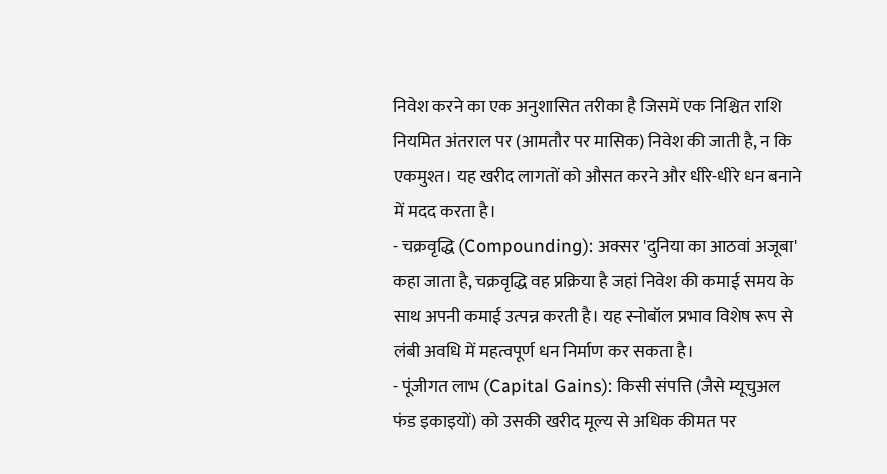निवेश करने का एक अनुशासित तरीका है जिसमें एक निश्चित राशि नियमित अंतराल पर (आमतौर पर मासिक) निवेश की जाती है, न कि एकमुश्त। यह खरीद लागतों को औसत करने और धीरे-धीरे धन बनाने में मदद करता है।
- चक्रवृद्धि (Compounding): अक्सर 'दुनिया का आठवां अजूबा' कहा जाता है, चक्रवृद्धि वह प्रक्रिया है जहां निवेश की कमाई समय के साथ अपनी कमाई उत्पन्न करती है। यह स्नोबॉल प्रभाव विशेष रूप से लंबी अवधि में महत्वपूर्ण धन निर्माण कर सकता है।
- पूंजीगत लाभ (Capital Gains): किसी संपत्ति (जैसे म्यूचुअल फंड इकाइयों) को उसकी खरीद मूल्य से अधिक कीमत पर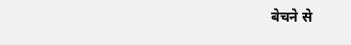बेचने से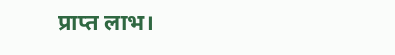प्राप्त लाभ।